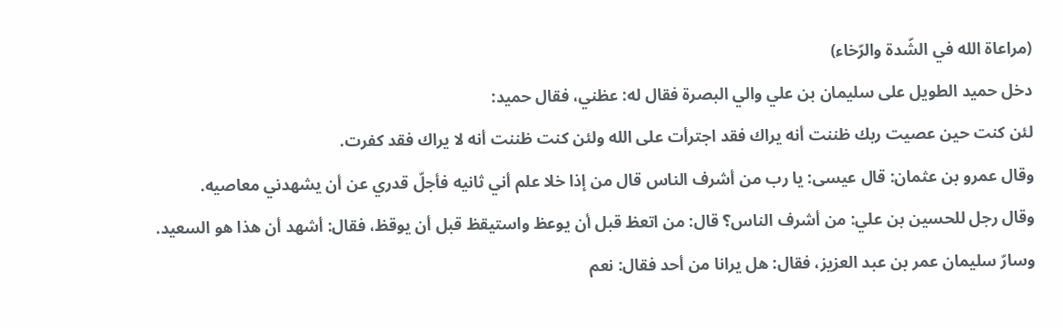(مراعاة الله في الشّدة والرّخاء)
دخل حميد الطويل على سليمان بن علي والي البصرة فقال له: عظني، فقال حميد:
لئن كنت حين عصيت ربك ظننت أنه يراك فقد اجترأت على الله ولئن كنت ظننت أنه لا يراك فقد كفرت.
وقال عمرو بن عثمان: قال عيسى: يا رب من أشرف الناس قال من إذا خلا علم أني ثانيه فأجلّ قدري عن أن يشهدني معاصيه.
وقال رجل للحسين بن علي: من أشرف الناس؟ قال: من اتعظ قبل أن يوعظ واستيقظ قبل أن يوقظ، فقال: أشهد أن هذا هو السعيد.
وسارّ سليمان عمر بن عبد العزيز، فقال: هل يرانا من أحد فقال: نعم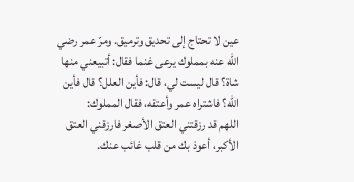عين لا تحتاج إلى تحديق وترميق. ومرّ عمر رضي الله عنه بمملوك يرعى غنما فقال: أتبيعني منها شاة؟ قال ليست لي، قال: فأين العلل؟ قال فأين الله؟ فاشتراه عمر وأعتقه، فقال المملوك:
اللهم قد رزقتني العتق الأصغر فارزقني العتق الأكبر، أعوذ بك من قلب غائب عنك.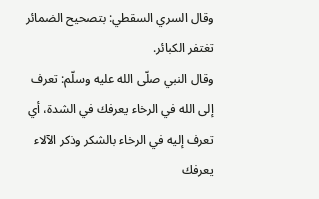وقال السري السقطي: بتصحيح الضمائر تغتفر الكبائر.
وقال النبي صلّى الله عليه وسلّم: تعرف إلى الله في الرخاء يعرفك في الشدة، أي تعرف إليه في الرخاء بالشكر وذكر الآلاء يعرفك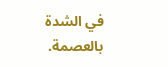في الشدة بالعصمة.